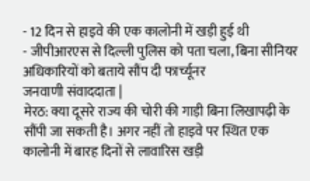- 12 दिन से हाइवे की एक कालोनी में खड़ी हुई थी
- जीपीआरएस से दिल्ली पुलिस को पता चला, बिना सीनियर अधिकारियों को बताये सौंप दी फार्च्यूनर
जनवाणी संवाददाता |
मेरठ: क्या दूसरे राज्य की चोरी की गाड़ी बिना लिखापढ़ी के सौंपी जा सकती है। अगर नहीं तो हाइवे पर स्थित एक कालोनी में बारह दिनों से लावारिस खड़ी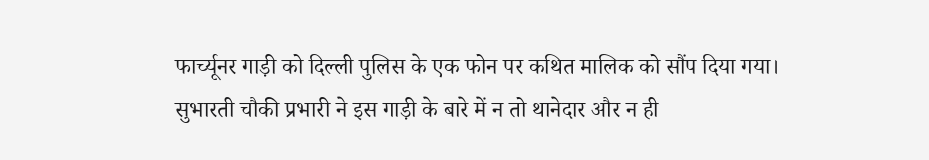फार्च्यूनर गाड़ी को दिल्ली पुलिस के एक फोन पर कथित मालिक को सौंप दिया गया।
सुभारती चौकी प्रभारी ने इस गाड़ी के बारे में न तो थानेदार और न ही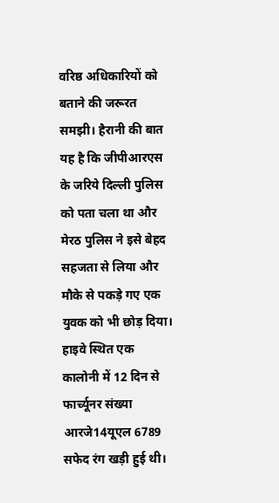वरिष्ठ अधिकारियों को बताने की जरूरत समझी। हैरानी की बात यह है कि जीपीआरएस के जरिये दिल्ली पुलिस को पता चला था और मेरठ पुलिस ने इसे बेहद सहजता से लिया और मौके से पकड़े गए एक युवक को भी छोड़ दिया।
हाइवे स्थित एक कालोनी में 12 दिन से फार्च्यूनर संख्या आरजे14यूएल 6789 सफेद रंग खड़ी हुई थी।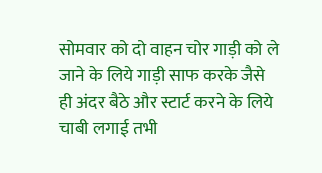सोमवार को दो वाहन चोर गाड़ी को ले जाने के लिये गाड़ी साफ करके जैसे ही अंदर बैठे और स्टार्ट करने के लिये चाबी लगाई तभी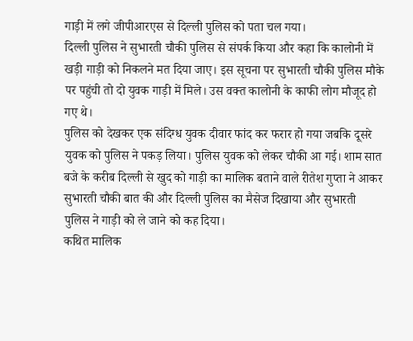गाड़ी में लगे जीपीआरएस से दिल्ली पुलिस को पता चल गया।
दिल्ली पुलिस ने सुभारती चौकी पुलिस से संपर्क किया और कहा कि कालोनी में खड़ी गाड़ी को निकलने मत दिया जाए। इस सूचना पर सुभारती चौकी पुलिस मौके पर पहुंची तो दो युवक गाड़ी में मिले। उस वक्त कालोनी के काफी लोग मौजूद हो गए थे।
पुलिस को देखकर एक संदिग्ध युवक दीवार फांद कर फरार हो गया जबकि दूसरे युवक को पुलिस ने पकड़ लिया। पुलिस युवक को लेकर चौकी आ गई। शाम सात बजे के करीब दिल्ली से खुद को गाड़ी का मालिक बताने वाले रीतेश गुप्ता ने आकर सुभारती चौकी बात की और दिल्ली पुलिस का मैसेज दिखाया और सुभारती पुलिस ने गाड़ी को ले जाने को कह दिया।
कथित मालिक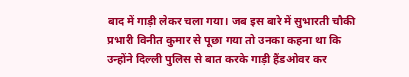बाद में गाड़ी लेकर चला गया। जब इस बारे में सुभारती चौकी प्रभारी विनीत कुमार से पूछा गया तो उनका कहना था कि उन्होंने दिल्ली पुलिस से बात करके गाड़ी हैंडओवर कर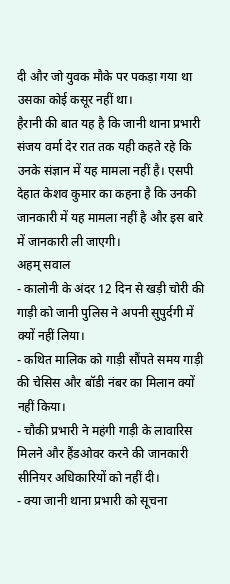दी और जो युवक मौके पर पकड़ा गया था उसका कोई कसूर नहीं था।
हैरानी की बात यह है कि जानी थाना प्रभारी संजय वर्मा देर रात तक यही कहते रहे कि उनके संज्ञान में यह मामला नहीं है। एसपी देहात केशव कुमार का कहना है कि उनकी जानकारी में यह मामला नहीं है और इस बारे में जानकारी ली जाएगी।
अहम् सवाल
- कालोनी के अंदर 12 दिन से खड़ी चोरी की गाड़ी को जानी पुलिस ने अपनी सुपुर्दगी में क्यों नहीं लिया।
- कथित मालिक को गाड़ी सौंपते समय गाड़ी की चेसिस और बॉडी नंबर का मिलान क्यों नहीं किया।
- चौकी प्रभारी ने महंगी गाड़ी के लावारिस मिलने और हैंडओवर करने की जानकारी सीनियर अधिकारियों को नहीं दी।
- क्या जानी थाना प्रभारी को सूचना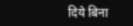दिये बिना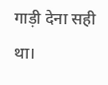गाड़ी देना सही था।